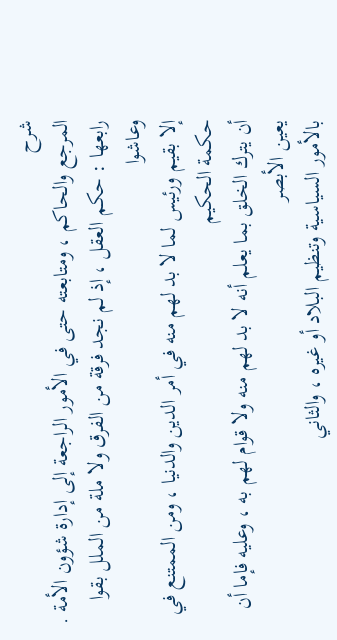شرح
المرجع والحاكم ، ومتابعته حتى في الأمور الراجعة إلى إدارة شؤون الأمة .
رابعها : حكم العقل ، إذ لم نجد فرقة من الفرق ولا ملة من الملل بقوا وعاشوا
إلا بقيم ورئيس لما لا بد لهم منه في أمر الدين والدنيا ، ومن الممتنع في حكمة الحكيم
أن يترك الخلق بما يعلم أنه لا بد لهم منه ولا قوام لهم به ، وعليه فإما أن يعين الأبصر
بالأمور السياسية وتنظيم البلاد أو غيره ، والثاني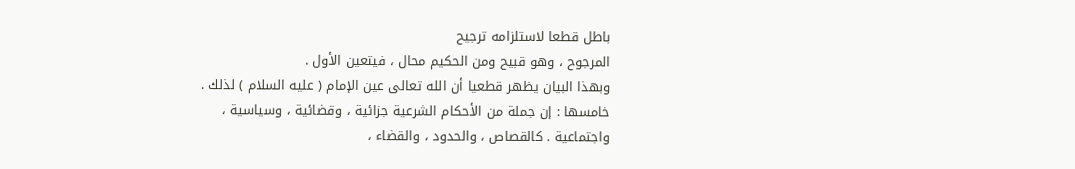باطل قطعا لاستلزامه ترجيح
المرجوح ، وهو قبيح ومن الحكيم محال ، فيتعين الأول .
وبهذا البيان يظهر قطعيا أن الله تعالى عين الإمام ( عليه السلام ) لذلك .
خامسها : إن جملة من الأحكام الشرعية جزائية ، وقضائية ، وسياسية ،
واجتماعية . كالقصاص ، والحدود ، والقضاء ،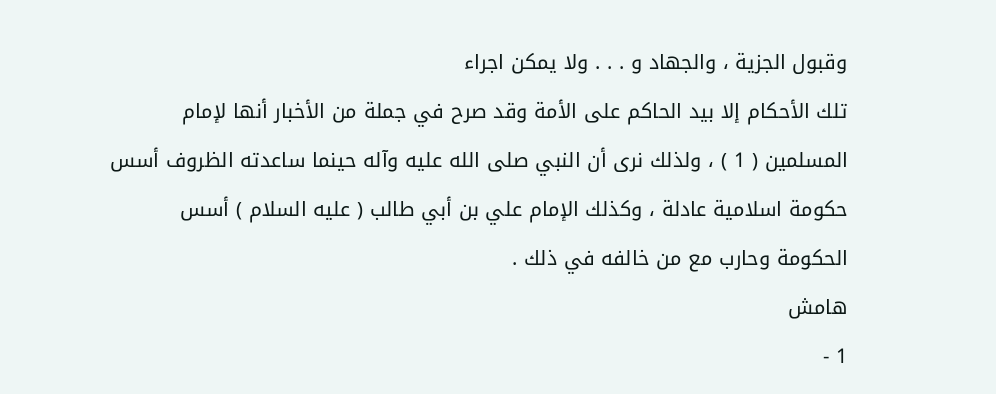وقبول الجزية ، والجهاد و . . . ولا يمكن اجراء
تلك الأحكام إلا بيد الحاكم على الأمة وقد صرح في جملة من الأخبار أنها لإمام
المسلمين ( 1 ) ، ولذلك نرى أن النبي صلى الله عليه وآله حينما ساعدته الظروف أسس
حكومة اسلامية عادلة ، وكذلك الإمام علي بن أبي طالب ( عليه السلام ) أسس
الحكومة وحارب مع من خالفه في ذلك .
هامش
1 -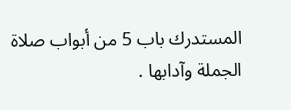المستدرك باب 5 من أبواب صلاة الجملة وآدابها .